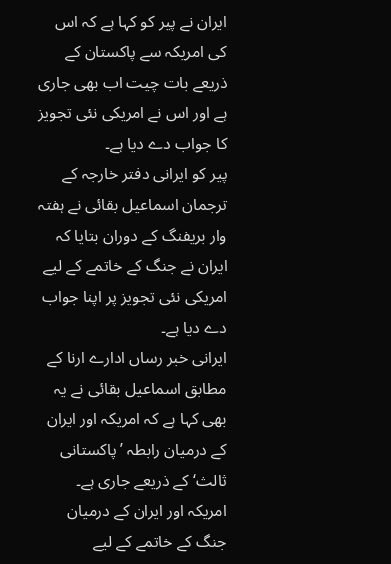ایران نے پیر کو کہا ہے کہ اس کی امریکہ سے پاکستان کے ذریعے بات چیت اب بھی جاری ہے اور اس نے امریکی نئی تجویز کا جواب دے دیا ہے۔
پیر کو ایرانی دفتر خارجہ کے ترجمان اسماعیل بقائی نے ہفتہ وار بریفنگ کے دوران بتایا کہ ایران نے جنگ کے خاتمے کے لیے امریکی نئی تجویز پر اپنا جواب دے دیا ہے۔
ایرانی خبر رساں ادارے ارنا کے مطابق اسماعیل بقائی نے یہ بھی کہا ہے کہ امریکہ اور ایران کے درمیان رابطہ ’پاکستانی ثالث‘ کے ذریعے جاری ہے۔
امریکہ اور ایران کے درمیان جنگ کے خاتمے کے لیے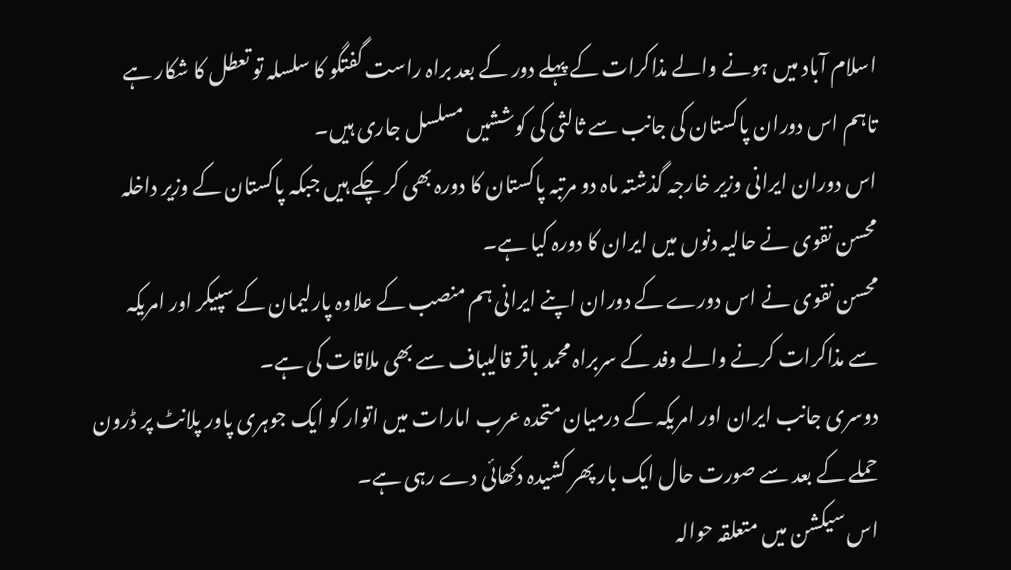اسلام آباد میں ہونے والے مذاکرات کے پہلے دور کے بعد براہ راست گفتگو کا سلسلہ تو تعطل کا شکار ہے تاہم اس دوران پاکستان کی جانب سے ثالثی کی کوششیں مسلسل جاری ہیں۔
اس دوران ایرانی وزیر خارجہ گذشتہ ماہ دو مرتبہ پاکستان کا دورہ بھی کر چکے ہیں جبکہ پاکستان کے وزیر داخلہ محسن نقوی نے حالیہ دنوں میں ایران کا دورہ کیا ہے۔
محسن نقوی نے اس دورے کے دوران اپنے ایرانی ہم منصب کے علاوہ پارلیمان کے سپیکر اور امریکہ سے مذاکرات کرنے والے وفد کے سربراہ محمد باقر قالیباف سے بھی ملاقات کی ہے۔
دوسری جانب ایران اور امریکہ کے درمیان متحدہ عرب امارات میں اتوار کو ایک جوہری پاور پلانٹ پر ڈرون حملے کے بعد سے صورت حال ایک بار پھر کشیدہ دکھائی دے رہی ہے۔
اس سیکشن میں متعلقہ حوالہ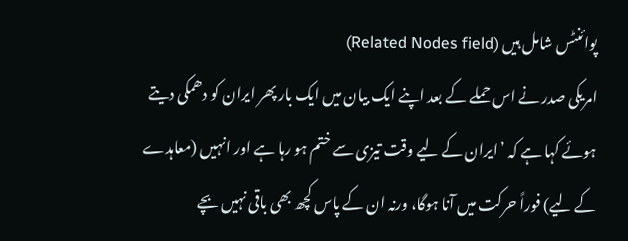پوائنٹس شامل ہیں (Related Nodes field)
امریکی صدر نے اس حملے کے بعد اپنے ایک بیان میں ایک بار پھر ایران کو دھمکی دیتے ہوئے کہا ہے کہ ’ایران کے لیے وقت تیزی سے ختم ہو رہا ہے اور انہیں (معاہدے کے لیے) فوراً حرکت میں آنا ہوگا، ورنہ ان کے پاس کچھ بھی باقی نہیں بچے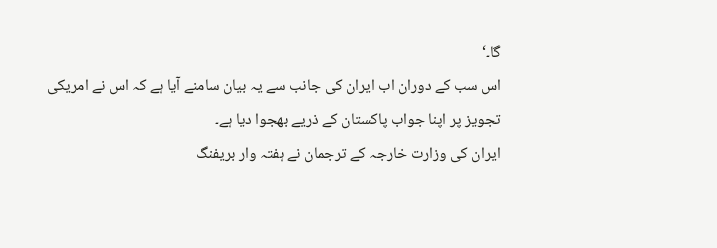گا۔‘
اس سب کے دوران اب ایران کی جانب سے یہ بیان سامنے آیا ہے کہ اس نے امریکی تجویز پر اپنا جواب پاکستان کے ذریے بھجوا دیا ہے۔
ایران کی وزارت خارجہ کے ترجمان نے ہفتہ وار بریفنگ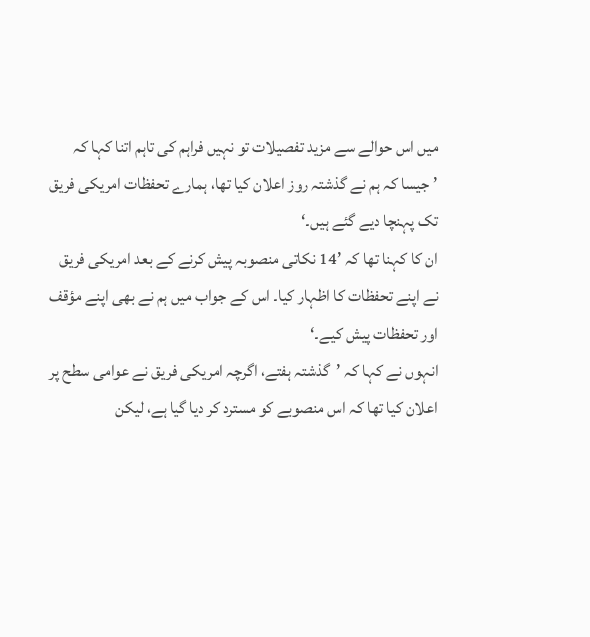میں اس حوالے سے مزید تفصیلات تو نہیں فراہم کی تاہم اتنا کہا کہ ’جیسا کہ ہم نے گذشتہ روز اعلان کیا تھا، ہمارے تحفظات امریکی فریق تک پہنچا دیے گئے ہیں۔‘
ان کا کہنا تھا کہ ’14 نکاتی منصوبہ پیش کرنے کے بعد امریکی فریق نے اپنے تحفظات کا اظہار کیا۔ اس کے جواب میں ہم نے بھی اپنے مؤقف اور تحفظات پیش کیے۔‘
انہوں نے کہا کہ ’گذشتہ ہفتے، اگرچہ امریکی فریق نے عوامی سطح پر اعلان کیا تھا کہ اس منصوبے کو مسترد کر دیا گیا ہے، لیکن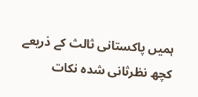ہمیں پاکستانی ثالث کے ذریعے کچھ نظرثانی شدہ نکات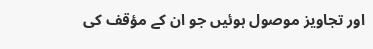اور تجاویز موصول ہوئیں جو ان کے مؤقف کی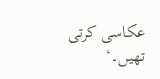عکاسی کرتی تھیں۔‘